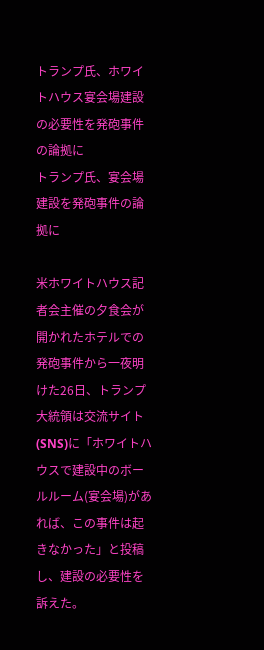トランプ氏、ホワイトハウス宴会場建設の必要性を発砲事件の論拠に
トランプ氏、宴会場建設を発砲事件の論拠に

米ホワイトハウス記者会主催の夕食会が開かれたホテルでの発砲事件から一夜明けた26日、トランプ大統領は交流サイト(SNS)に「ホワイトハウスで建設中のボールルーム(宴会場)があれば、この事件は起きなかった」と投稿し、建設の必要性を訴えた。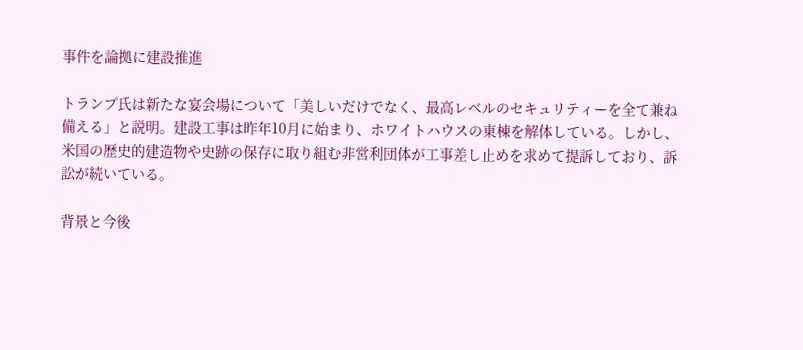事件を論拠に建設推進

トランプ氏は新たな宴会場について「美しいだけでなく、最高レベルのセキュリティーを全て兼ね備える」と説明。建設工事は昨年10月に始まり、ホワイトハウスの東棟を解体している。しかし、米国の歴史的建造物や史跡の保存に取り組む非営利団体が工事差し止めを求めて提訴しており、訴訟が続いている。

背景と今後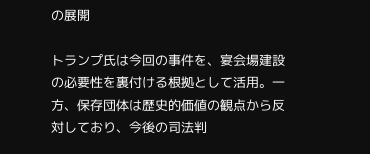の展開

トランプ氏は今回の事件を、宴会場建設の必要性を裏付ける根拠として活用。一方、保存団体は歴史的価値の観点から反対しており、今後の司法判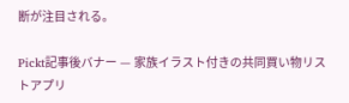断が注目される。

Pickt記事後バナー — 家族イラスト付きの共同買い物リストアプリ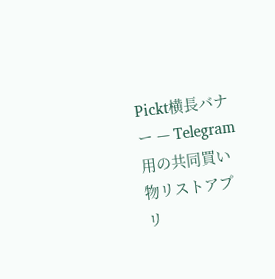Pickt横長バナー — Telegram用の共同買い物リストアプリ